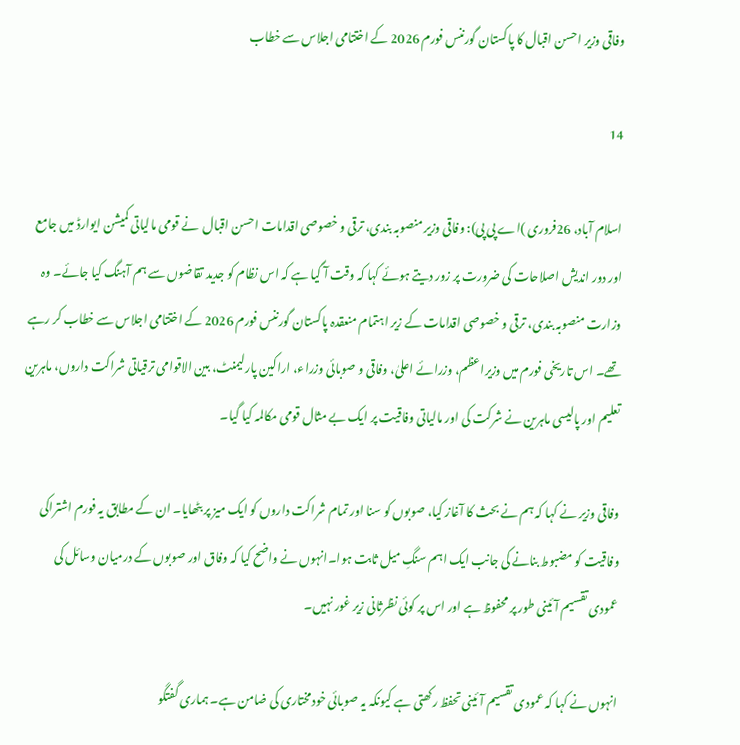وفاقی وزیر احسن اقبال کا پاکستان گورننس فورم 2026 کے اختتامی اجلاس سے خطاب

14

اسلام آباد، 26فروری )اے پی پی): وفاقی وزیر منصوبہ بندی، ترقی و خصوصی اقدامات احسن اقبال  نے قومی مالیاتی کمیشن ایوارڈ میں جامع اور دور اندیش اصلاحات کی ضرورت پر زور دیتے ہوئے کہا کہ وقت آ گیا ہے کہ اس نظام کو جدید تقاضوں سے ہم آہنگ کیا جائے۔ وہ وزارت منصوبہ بندی، ترقی و خصوصی اقدامات کے زیر اہتمام منعقدہ پاکستان گورننس فورم 2026 کے اختتامی اجلاس سے خطاب کر رہے تھے۔ اس تاریخی فورم میں وزیراعظم، وزرائے اعلیٰ، وفاقی و صوبائی وزراء، اراکین پارلیمنٹ، بین الاقوامی ترقیاتی شراکت داروں، ماہرین تعلیم اور پالیسی ماہرین نے شرکت کی اور مالیاتی وفاقیت پر ایک بے مثال قومی مکالمہ کیا گیا۔

وفاقی وزیر نے کہا کہ ہم نے بحث کا آغاز کیا، صوبوں کو سنا اور تمام شراکت داروں کو ایک میز پر بٹھایا۔ ان کے مطابق یہ فورم اشتراکی وفاقیت کو مضبوط بنانے کی جانب ایک اہم سنگِ میل ثابت ہوا۔انہوں نے واضح کیا کہ وفاق اور صوبوں کے درمیان وسائل کی عمودی تقسیم آئینی طور پر محفوظ ہے اور اس پر کوئی نظرثانی زیر غور نہیں۔

انہوں نے کہا کہ عمودی تقسیم آئینی تحفظ رکھتی ہے کیونکہ یہ صوبائی خودمختاری کی ضامن ہے۔ ہماری گفتگو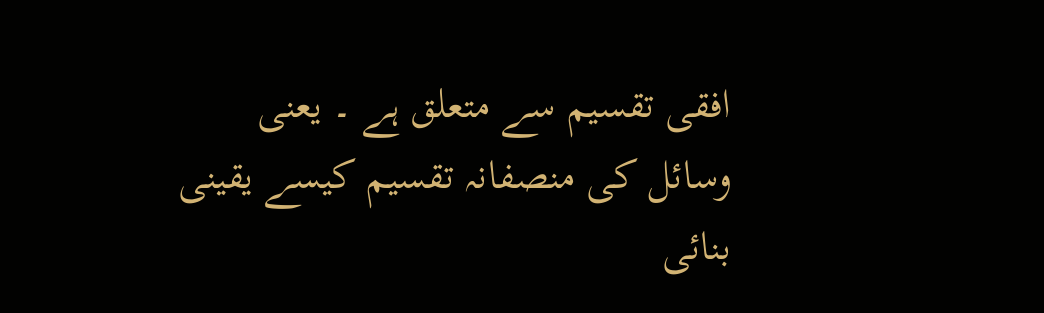افقی تقسیم سے متعلق ہے ۔ یعنی وسائل کی منصفانہ تقسیم کیسے یقینی بنائی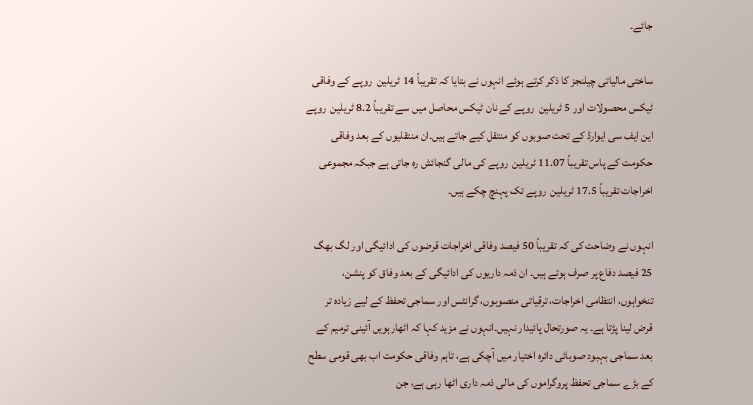جائے۔

ساختی مالیاتی چیلنجز کا ذکر کرتے ہوئے انہوں نے بتایا کہ تقریباً 14 ٹریلین  روپے کے وفاقی ٹیکس محصولات اور 5 ٹریلین  روپے کے نان ٹیکس محاصل میں سے تقریباً 8.2 ٹریلین  روپے این ایف سی ایوارڈ کے تحت صوبوں کو منتقل کیے جاتے ہیں۔ان منتقلیوں کے بعد وفاقی حکومت کے پاس تقریباً 11.07 ٹریلین  روپے کی مالی گنجائش رہ جاتی ہے جبکہ مجموعی اخراجات تقریباً 17.5 ٹریلین  روپے تک پہنچ چکے ہیں۔

انہوں نے وضاحت کی کہ تقریباً 50 فیصد وفاقی اخراجات قرضوں کی ادائیگی اور لگ بھگ 25 فیصد دفاع پر صرف ہوتے ہیں۔ ان ذمہ داریوں کی ادائیگی کے بعد وفاق کو پنشن، تنخواہوں، انتظامی اخراجات، ترقیاتی منصوبوں، گرانٹس اور سماجی تحفظ کے لیے زیادہ تر قرض لینا پڑتا ہے۔ یہ صورتحال پائیدار نہیں۔انہوں نے مزید کہا کہ اٹھارہویں آئینی ترمیم کے بعد سماجی بہبود صوبائی دائرہ اختیار میں آچکی ہے، تاہم وفاقی حکومت اب بھی قومی سطح کے بڑے سماجی تحفظ پروگراموں کی مالی ذمہ داری اٹھا رہی ہے، جن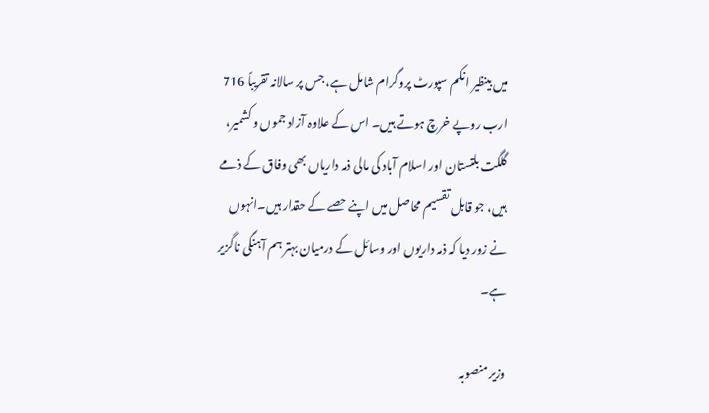میں بینظیر انکم سپورٹ پروگرام شامل ہے، جس پر سالانہ تقریباً 716 ارب روپے خرچ ہوتے ہیں۔ اس کے علاوہ آزاد جموں و کشمیر، گلگت بلتستان اور اسلام آباد کی مالی ذمہ داریاں بھی وفاق کے ذمے ہیں، جو قابل تقسیم محاصل میں اپنے حصے کے حقدار ہیں۔انہوں نے زور دیا کہ ذمہ داریوں اور وسائل کے درمیان بہتر ہم آہنگی ناگزیر ہے۔

وزیر منصوبہ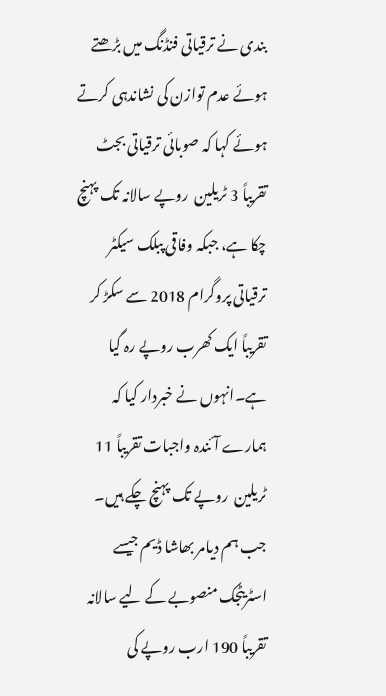بندی نے ترقیاتی فنڈنگ میں بڑھتے ہوئے عدم توازن کی نشاندہی کرتے ہوئے کہا کہ صوبائی ترقیاتی بجٹ تقریباً 3 ٹریلین  روپے سالانہ تک پہنچ چکا ہے، جبکہ وفاقی پبلک سیکٹر ترقیاتی پروگرام 2018 سے سکڑ کر تقریباً ایک کھرب روپے رہ گیا ہے۔انہوں نے خبردار کیا کہ ہمارے آئندہ واجبات تقریباً 11 ٹریلین  روپے تک پہنچ چکے ہیں۔ جب ہم دیامر بھاشا ڈیم جیسے اسٹریٹجک منصوبے کے لیے سالانہ تقریباً 190 ارب روپے کی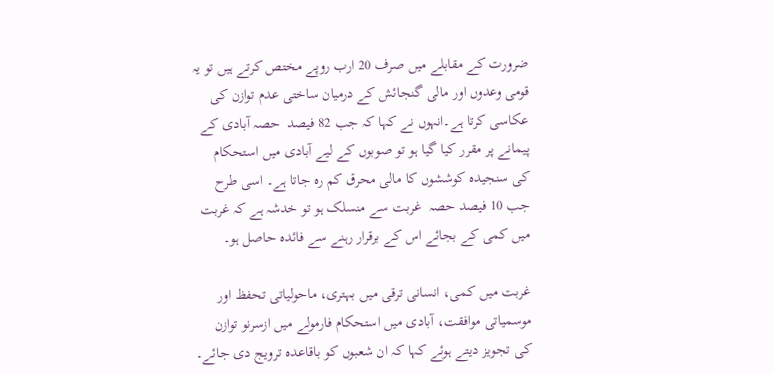ضرورت کے مقابلے میں صرف 20 ارب روپے مختص کرتے ہیں تو یہ قومی وعدوں اور مالی گنجائش کے درمیان ساختی عدم توازن کی عکاسی کرتا ہے۔انہوں نے کہا کہ جب 82 فیصد  حصہ آبادی کے پیمانے پر مقرر کیا گیا ہو تو صوبوں کے لیے آبادی میں استحکام کی سنجیدہ کوششوں کا مالی محرق کم رہ جاتا ہے۔ اسی طرح جب 10 فیصد حصہ  غربت سے منسلک ہو تو خدشہ ہے کہ غربت میں کمی کے بجائے اس کے برقرار رہنے سے فائدہ حاصل ہو۔

غربت میں کمی، انسانی ترقی میں بہتری، ماحولیاتی تحفظ اور موسمیاتی موافقت، آبادی میں استحکام فارمولے میں ازسرنو توازن کی تجویز دیتے ہوئے کہا کہ ان شعبوں کو باقاعدہ ترویج دی جائے۔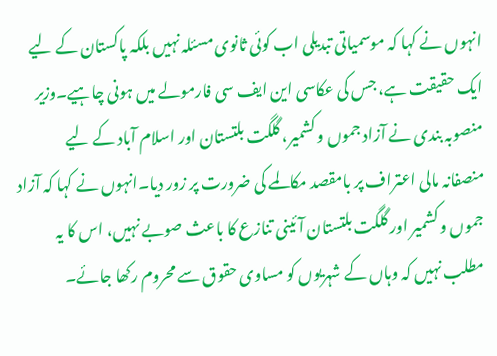انہوں نے کہا کہ موسمیاتی تبدیلی اب کوئی ثانوی مسئلہ نہیں بلکہ پاکستان کے لیے ایک حقیقت ہے، جس کی عکاسی این ایف سی فارمولے میں ہونی چاہیے۔وزیر منصوبہ بندی نے آزاد جموں و کشمیر، گلگت بلتستان اور اسلام آباد کے لیے منصفانہ مالی اعتراف پر بامقصد مکالمے کی ضرورت پر زور دیا۔انہوں نے کہا کہ آزاد جموں و کشمیر اور گلگت بلتستان آئینی تنازع کا باعث صوبے نہیں، اس کا یہ مطلب نہیں کہ وہاں کے شہریوں کو مساوی حقوق سے محروم رکھا جائے۔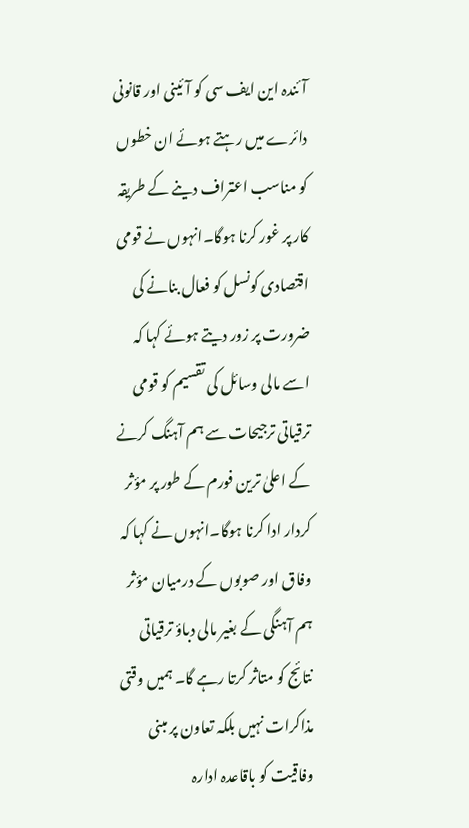آئندہ این ایف سی کو آئینی اور قانونی دائرے میں رہتے ہوئے ان خطوں کو مناسب اعتراف دینے کے طریقہ کار پر غور کرنا ہوگا۔انہوں نے قومی اقتصادی کونسل کو فعال بنانے کی ضرورت پر زور دیتے ہوئے کہا کہ اسے مالی وسائل کی تقسیم کو قومی ترقیاتی ترجیحات سے ہم آہنگ کرنے کے اعلیٰ ترین فورم کے طور پر مؤثر کردار ادا کرنا ہوگا۔انہوں نے کہا کہ وفاق اور صوبوں کے درمیان مؤثر ہم آہنگی کے بغیر مالی دباؤ ترقیاتی نتائج کو متاثر کرتا رہے گا۔ ہمیں وقتی مذاکرات نہیں بلکہ تعاون پر مبنی وفاقیت کو باقاعدہ ادارہ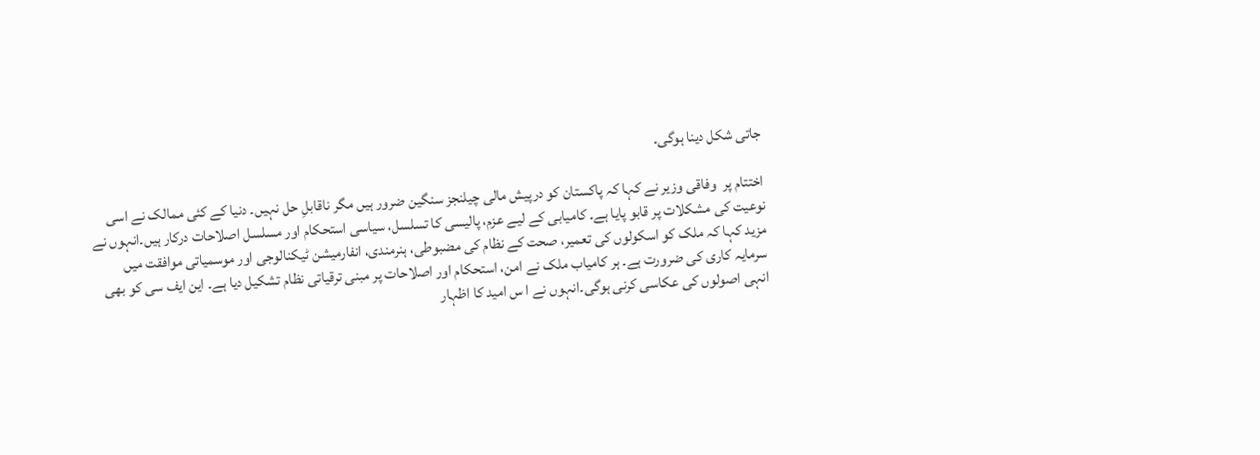جاتی شکل دینا ہوگی۔

اختتام پر  وفاقی وزیر نے کہا کہ پاکستان کو درپیش مالی چیلنجز سنگین ضرور ہیں مگر ناقابلِ حل نہیں۔ دنیا کے کئی ممالک نے اسی نوعیت کی مشکلات پر قابو پایا ہے۔ کامیابی کے لیے عزم، پالیسی کا تسلسل، سیاسی استحکام اور مسلسل اصلاحات درکار ہیں۔انہوں نے مزید کہا کہ ملک کو اسکولوں کی تعمیر، صحت کے نظام کی مضبوطی، ہنرمندی، انفارمیشن ٹیکنالوجی اور موسمیاتی موافقت میں سرمایہ کاری کی ضرورت ہے۔ ہر کامیاب ملک نے امن، استحکام اور اصلاحات پر مبنی ترقیاتی نظام تشکیل دیا ہے۔ این ایف سی کو بھی انہی اصولوں کی عکاسی کرنی ہوگی۔انہوں نے ا س امید کا اظہار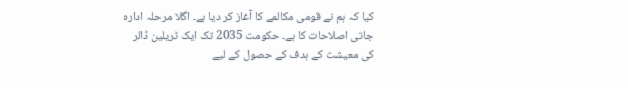کیا کہ ہم نے قومی مکالمے کا آغاز کر دیا ہے۔ اگلا مرحلہ ادارہ جاتی اصلاحات کا ہے۔ حکومت 2035 تک ایک ٹریلین ڈالر کی معیشت کے ہدف کے حصول کے لیے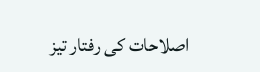اصلاحات کی رفتار تیز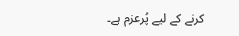کرنے کے لیے پُرعزم ہے۔